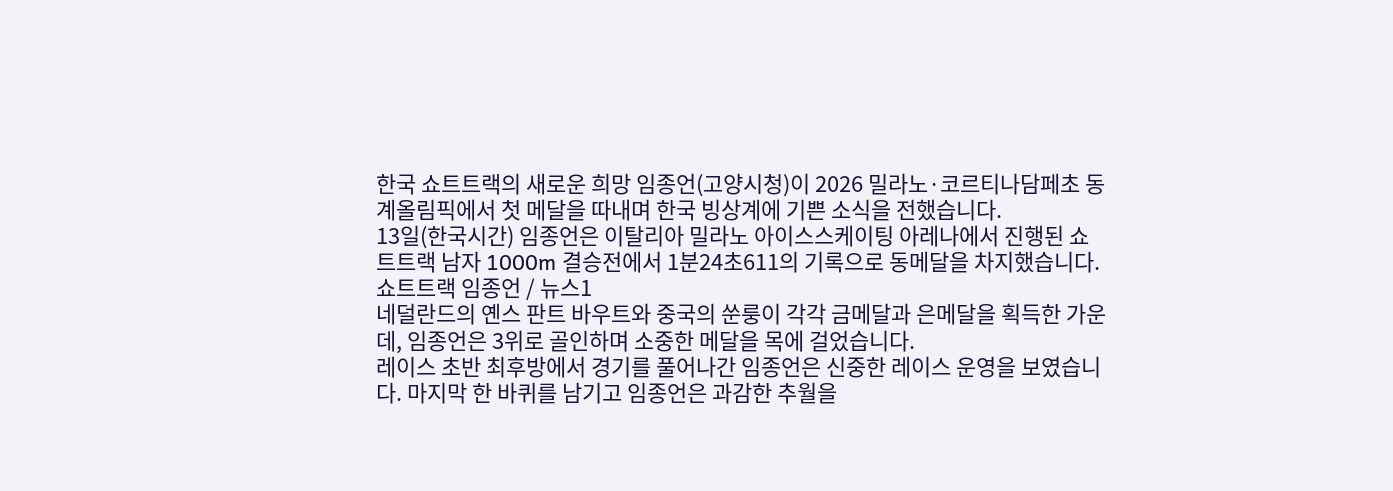한국 쇼트트랙의 새로운 희망 임종언(고양시청)이 2026 밀라노·코르티나담페초 동계올림픽에서 첫 메달을 따내며 한국 빙상계에 기쁜 소식을 전했습니다.
13일(한국시간) 임종언은 이탈리아 밀라노 아이스스케이팅 아레나에서 진행된 쇼트트랙 남자 1000m 결승전에서 1분24초611의 기록으로 동메달을 차지했습니다.
쇼트트랙 임종언 / 뉴스1
네덜란드의 옌스 판트 바우트와 중국의 쑨룽이 각각 금메달과 은메달을 획득한 가운데, 임종언은 3위로 골인하며 소중한 메달을 목에 걸었습니다.
레이스 초반 최후방에서 경기를 풀어나간 임종언은 신중한 레이스 운영을 보였습니다. 마지막 한 바퀴를 남기고 임종언은 과감한 추월을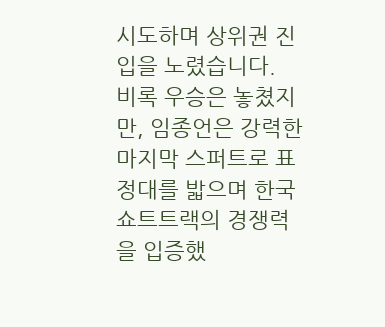시도하며 상위권 진입을 노렸습니다.
비록 우승은 놓쳤지만, 임종언은 강력한 마지막 스퍼트로 표정대를 밟으며 한국 쇼트트랙의 경쟁력을 입증했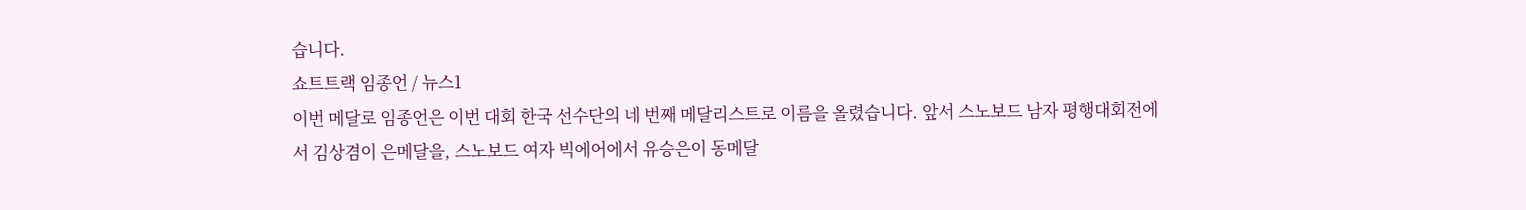습니다.
쇼트트랙 임종언 / 뉴스1
이번 메달로 임종언은 이번 대회 한국 선수단의 네 번째 메달리스트로 이름을 올렸습니다. 앞서 스노보드 남자 평행대회전에서 김상겸이 은메달을, 스노보드 여자 빅에어에서 유승은이 동메달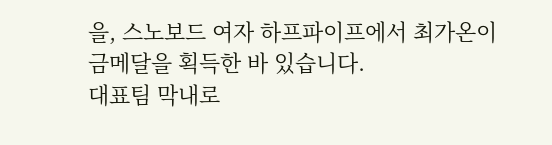을, 스노보드 여자 하프파이프에서 최가온이 금메달을 획득한 바 있습니다.
대표팀 막내로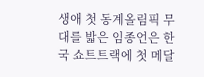생애 첫 동계올림픽 무대를 밟은 임종언은 한국 쇼트트랙에 첫 메달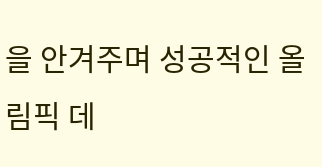을 안겨주며 성공적인 올림픽 데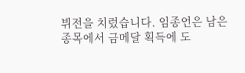뷔전을 치렀습니다. 임종언은 남은 종목에서 금메달 획득에 도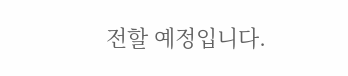전할 예정입니다.